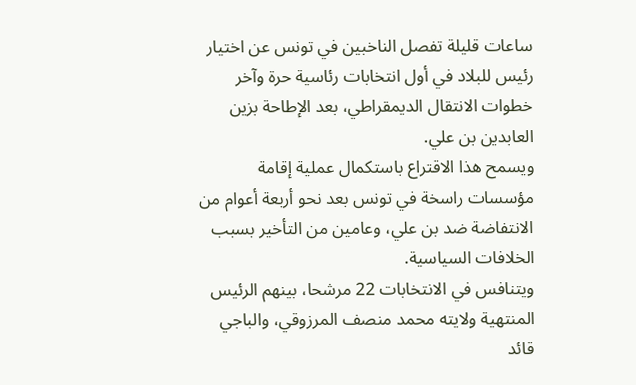ساعات قليلة تفصل الناخبين في تونس عن اختيار رئيس للبلاد في أول انتخابات رئاسية حرة وآخر خطوات الانتقال الديمقراطي، بعد الإطاحة بزين العابدين بن علي.
ويسمح هذا الاقتراع باستكمال عملية إقامة مؤسسات راسخة في تونس بعد نحو أربعة أعوام من الانتفاضة ضد بن علي، وعامين من التأخير بسبب الخلافات السياسية.
ويتنافس في الانتخابات 22 مرشحا، بينهم الرئيس المنتهية ولايته محمد منصف المرزوقي، والباجي قائد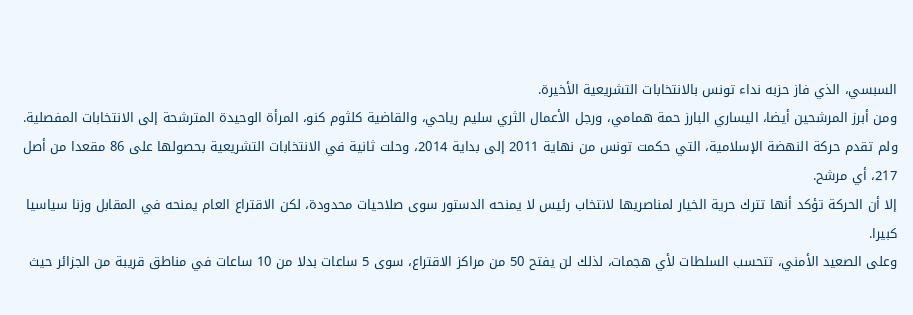السبسي، الذي فاز حزبه نداء تونس بالانتخابات التشريعية الأخيرة.
ومن أبرز المرشحين أيضا، اليساري البارز حمة همامي، ورجل الأعمال الثري سليم رياحي، والقاضية كلثوم كنو، المرأة الوحيدة المترشحة إلى الانتخابات المفصلية.
ولم تقدم حركة النهضة الإسلامية، التي حكمت تونس من نهاية 2011 إلى بداية 2014، وحلت ثانية في الانتخابات التشريعية بحصولها على 86 مقعدا من أصل 217، أي مرشح.
إلا أن الحركة تؤكد أنها تترك حرية الخيار لمناصريها لانتخاب رئيس لا يمنحه الدستور سوى صلاحيات محدودة، لكن الاقتراع العام يمنحه في المقابل وزنا سياسيا كبيرا.
وعلى الصعيد الأمني، تتحسب السلطات لأي هجمات، لذلك لن يفتح 50 من مراكز الاقتراع، سوى 5 ساعات بدلا من 10 ساعات في مناطق قريبة من الجزائر حيث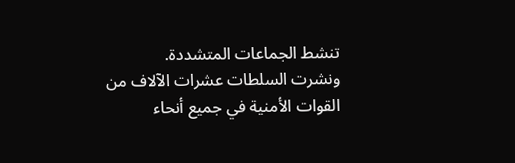تنشط الجماعات المتشددة.
ونشرت السلطات عشرات الآلاف من القوات الأمنية في جميع أنحاء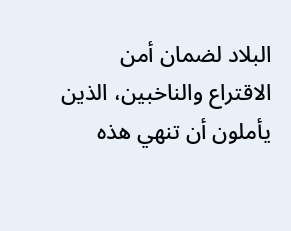البلاد لضمان أمن الاقتراع والناخبين، الذين يأملون أن تنهي هذه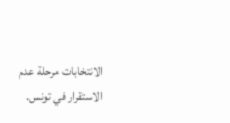الانتخابات مرحلة عدم الاستقرار في تونس.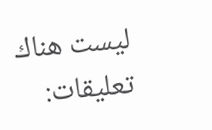ليست هناك تعليقات: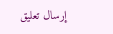إرسال تعليق